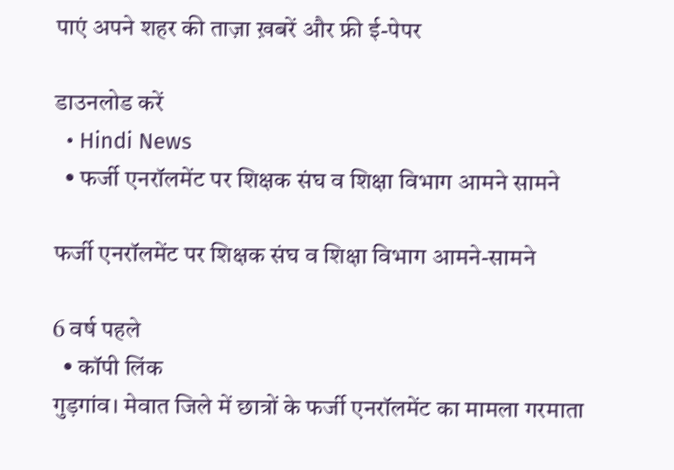पाएं अपने शहर की ताज़ा ख़बरें और फ्री ई-पेपर

डाउनलोड करें
  • Hindi News
  • फर्जी एनरॉलमेंट पर शिक्षक संघ व शिक्षा विभाग आमने सामने

फर्जी एनरॉलमेंट पर शिक्षक संघ व शिक्षा विभाग आमने-सामने

6 वर्ष पहले
  • कॉपी लिंक
गुड़गांव। मेवात जिले में छात्रों के फर्जी एनरॉलमेंट का मामला गरमाता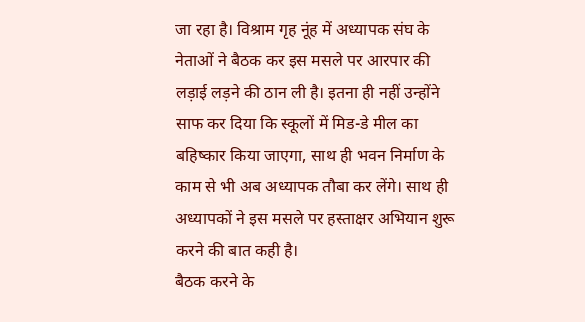जा रहा है। विश्राम गृह नूंह में अध्यापक संघ के नेताओं ने बैठक कर इस मसले पर आरपार की लड़ाई लड़ने की ठान ली है। इतना ही नहीं उन्होंने साफ कर दिया कि स्कूलों में मिड-डे मील का बहिष्कार किया जाएगा, साथ ही भवन निर्माण के काम से भी अब अध्यापक तौबा कर लेंगे। साथ ही अध्यापकों ने इस मसले पर हस्ताक्षर अभियान शुरू करने की बात कही है।
बैठक करने के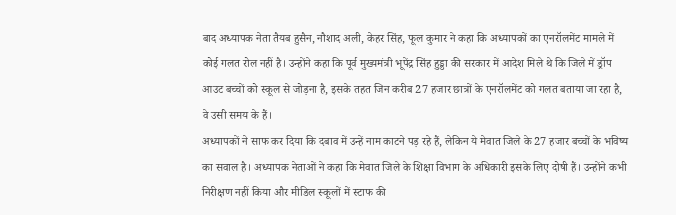बाद अध्यापक नेता तैयब हुसैन, नौशाद अली, केहर सिंह, फूल कुमार ने कहा कि अध्यापकों का एनरॉलमेंट मामले में कोई गलत रोल नहीं है। उन्होंने कहा कि पूर्व मुख्यमंत्री भूपेंद्र सिंह हुड्डा की सरकार में आदेश मिले थे कि जिले में ड्रॉप आउट बच्चों को स्कूल से जोड़ना है, इसके तहत जिन करीब 27 हजार छात्रों के एनरॉलमेंट को गलत बताया जा रहा है, वे उसी समय के हैं।
अध्यापकों ने साफ कर दिया कि दबाव में उन्हें नाम काटने पड़ रहे हैं, लेकिन ये मेवात जिले के 27 हजार बच्चों के भविष्य का सवाल है। अध्यापक नेताओं ने कहा कि मेवात जिले के शिक्षा विभाग के अधिकारी इसके लिए दोषी हैं। उन्होंने कभी निरीक्षण नहीं किया और मीडिल स्कूलों में स्टाफ की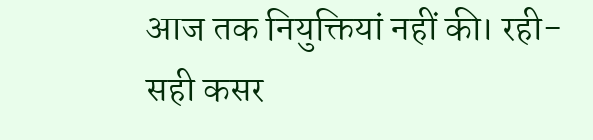आज तक नियुक्तियां नहीं की। रही-सही कसर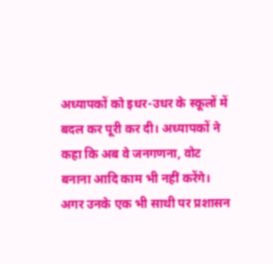अध्यापकों को इधर-उधर के स्कूलों में बदल कर पूरी कर दी। अध्यापकों ने कहा कि अब वे जनगणना, वोट बनाना आदि काम भी नहीं करेंगे।
अगर उनके एक भी साथी पर प्रशासन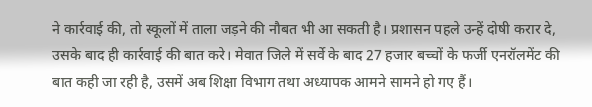ने कार्रवाई की, तो स्कूलों में ताला जड़ने की नौबत भी आ सकती है। प्रशासन पहले उन्हें दोषी करार दे, उसके बाद ही कार्रवाई की बात करे। मेवात जिले में सर्वे के बाद 27 हजार बच्चों के फर्जी एनरॉलमेंट की बात कही जा रही है, उसमें अब शिक्षा विभाग तथा अध्यापक आमने सामने हो गए हैं।